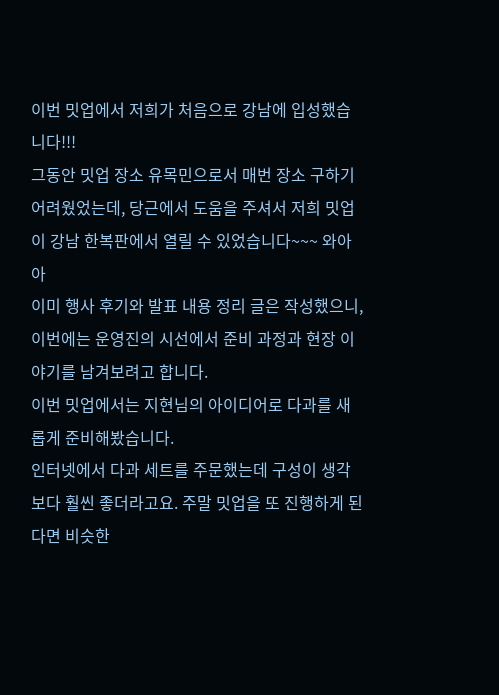이번 밋업에서 저희가 처음으로 강남에 입성했습니다!!!
그동안 밋업 장소 유목민으로서 매번 장소 구하기 어려웠었는데, 당근에서 도움을 주셔서 저희 밋업이 강남 한복판에서 열릴 수 있었습니다~~~ 와아아
이미 행사 후기와 발표 내용 정리 글은 작성했으니, 이번에는 운영진의 시선에서 준비 과정과 현장 이야기를 남겨보려고 합니다.
이번 밋업에서는 지현님의 아이디어로 다과를 새롭게 준비해봤습니다.
인터넷에서 다과 세트를 주문했는데 구성이 생각보다 훨씬 좋더라고요. 주말 밋업을 또 진행하게 된다면 비슷한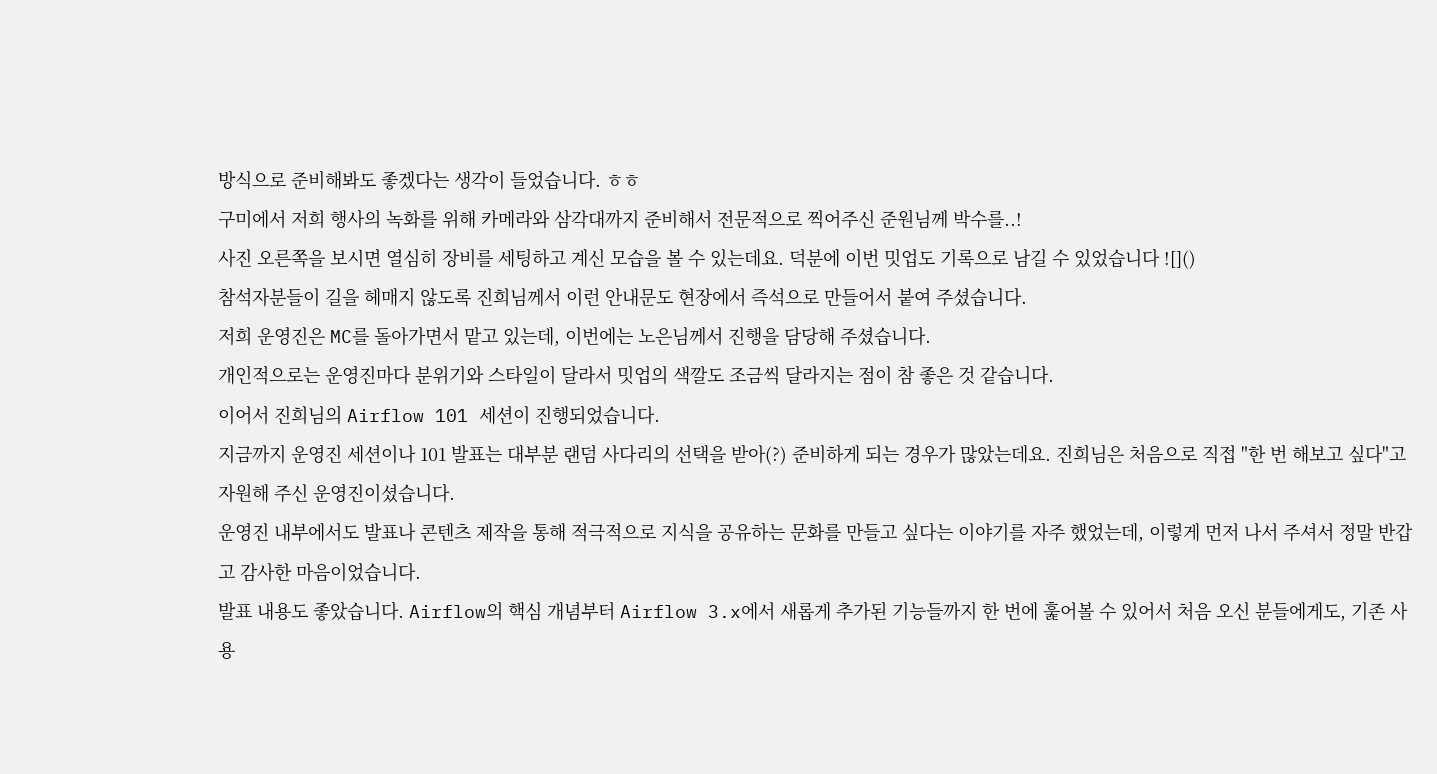방식으로 준비해봐도 좋겠다는 생각이 들었습니다. ㅎㅎ
구미에서 저희 행사의 녹화를 위해 카메라와 삼각대까지 준비해서 전문적으로 찍어주신 준원님께 박수를..!
사진 오른쪽을 보시면 열심히 장비를 세팅하고 계신 모습을 볼 수 있는데요. 덕분에 이번 밋업도 기록으로 남길 수 있었습니다 ![]()
참석자분들이 길을 헤매지 않도록 진희님께서 이런 안내문도 현장에서 즉석으로 만들어서 붙여 주셨습니다.
저희 운영진은 MC를 돌아가면서 맡고 있는데, 이번에는 노은님께서 진행을 담당해 주셨습니다.
개인적으로는 운영진마다 분위기와 스타일이 달라서 밋업의 색깔도 조금씩 달라지는 점이 참 좋은 것 같습니다.
이어서 진희님의 Airflow 101 세션이 진행되었습니다.
지금까지 운영진 세션이나 101 발표는 대부분 랜덤 사다리의 선택을 받아(?) 준비하게 되는 경우가 많았는데요. 진희님은 처음으로 직접 "한 번 해보고 싶다"고 자원해 주신 운영진이셨습니다.
운영진 내부에서도 발표나 콘텐츠 제작을 통해 적극적으로 지식을 공유하는 문화를 만들고 싶다는 이야기를 자주 했었는데, 이렇게 먼저 나서 주셔서 정말 반갑고 감사한 마음이었습니다.
발표 내용도 좋았습니다. Airflow의 핵심 개념부터 Airflow 3.x에서 새롭게 추가된 기능들까지 한 번에 훑어볼 수 있어서 처음 오신 분들에게도, 기존 사용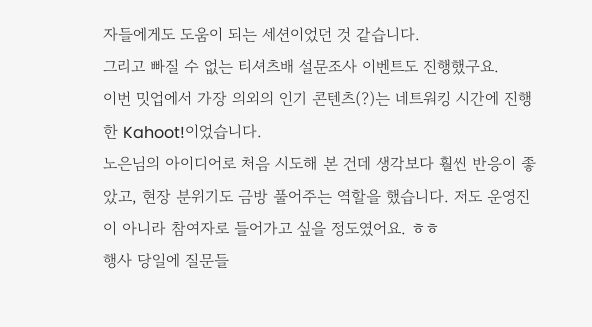자들에게도 도움이 되는 세션이었던 것 같습니다.
그리고 빠질 수 없는 티셔츠배 설문조사 이벤트도 진행했구요.
이번 밋업에서 가장 의외의 인기 콘텐츠(?)는 네트워킹 시간에 진행한 Kahoot!이었습니다.
노은님의 아이디어로 처음 시도해 본 건데 생각보다 훨씬 반응이 좋았고, 현장 분위기도 금방 풀어주는 역할을 했습니다. 저도 운영진이 아니라 참여자로 들어가고 싶을 정도였어요. ㅎㅎ
행사 당일에 질문들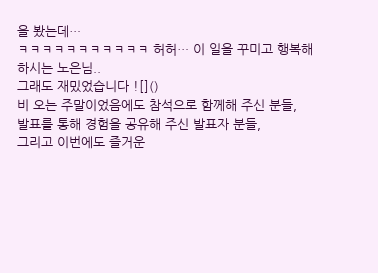을 봤는데…
ㅋㅋㅋㅋㅋㅋㅋㅋㅋㅋㅋ 허허… 이 일을 꾸미고 행복해하시는 노은님..
그래도 재밌었습니다 ![]()
비 오는 주말이었음에도 참석으로 함께해 주신 분들,
발표를 통해 경험을 공유해 주신 발표자 분들,
그리고 이번에도 즐거운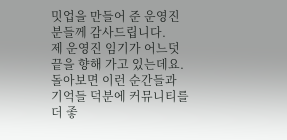밋업을 만들어 준 운영진 분들께 감사드립니다.
제 운영진 임기가 어느덧 끝을 향해 가고 있는데요.
돌아보면 이런 순간들과 기억들 덕분에 커뮤니티를 더 좋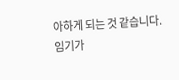아하게 되는 것 같습니다.
임기가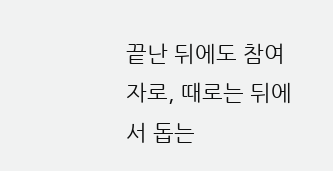끝난 뒤에도 참여자로, 때로는 뒤에서 돕는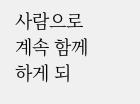사람으로 계속 함께하게 되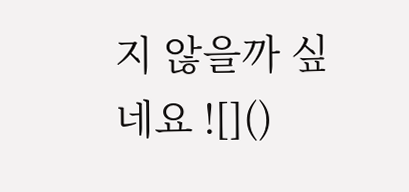지 않을까 싶네요 ![]()